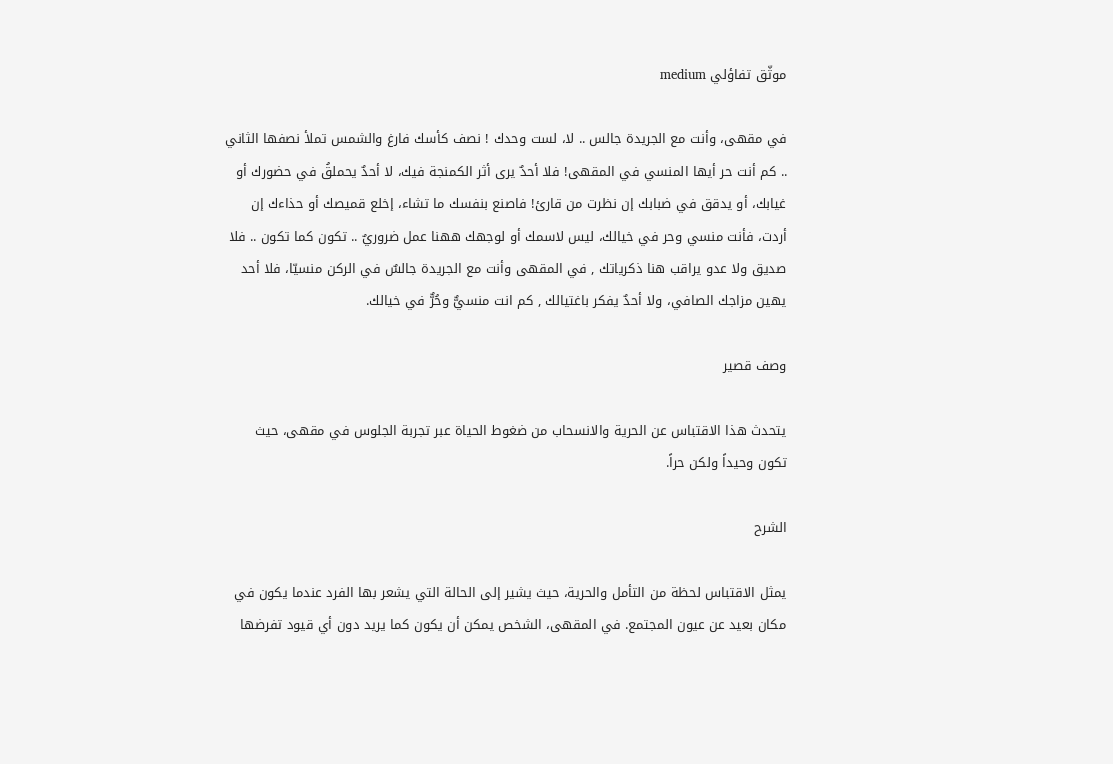موثّق تفاؤلي medium

في مقهى، وأنت مع الجريدة جالس .. لا، لست وحدك ! نصف كأسك فارغ والشمس تملأ نصفها الثاني .. كم أنت حر أيها المنسي في المقهى! فلا أحدٌ يرى أثر الكمنجة فيك، لا أحدٌ يحملقُ في حضورك أو غيابك، أو يدقق في ضبابك إن نظرت من قارئ! فاصنع بنفسك ما تشاء، إخلع قميصك أو حذاءك إن أردت، فأنت منسي وحر في خيالك، ليس لاسمك أو لوجهك ههنا عمل ضروريٌ .. تكون كما تكون .. فلا صديق ولا عدو يراقب هنا ذكرياتك , في المقهى وأنت مع الجريدة جالسٌ في الركن منسيّا، فلا أحد يهين مزاجك الصافي، ولا أحدٌ يفكر باغتيالك , كم انت منسيٌّ وحُرٌّ في خيالك.

وصف قصير

يتحدث هذا الاقتباس عن الحرية والانسحاب من ضغوط الحياة عبر تجربة الجلوس في مقهى، حيث تكون وحيداً ولكن حراً.

الشرح

يمثل الاقتباس لحظة من التأمل والحرية، حيث يشير إلى الحالة التي يشعر بها الفرد عندما يكون في مكان بعيد عن عيون المجتمع. في المقهى، الشخص يمكن أن يكون كما يريد دون أي قيود تفرضها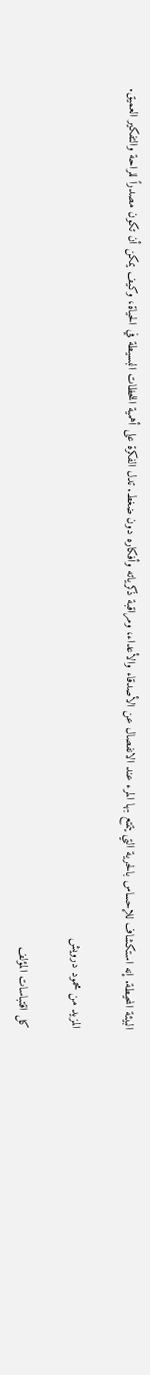البيئة المحيطة. إنه استكشاف للإحساس بالحرية التي يتمتع بها المرء عند الانفصال عن الأصدقاء والأعداء، ومراقبة ذكرياته وأفكاره دون ضغط. تدل الفكرة على أهمية اللحظات البسيطة في الحياة، وكيف يمكن أن تكون مصدراً للراحة والتفكير العميق.

المزيد من محمود درويش

كل اقتباسات المؤلف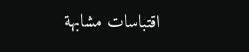اقتباسات مشابهة